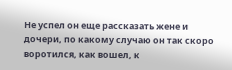Не успел он еще рассказать жене и дочери, по какому случаю он так скоро воротился, как вошел, к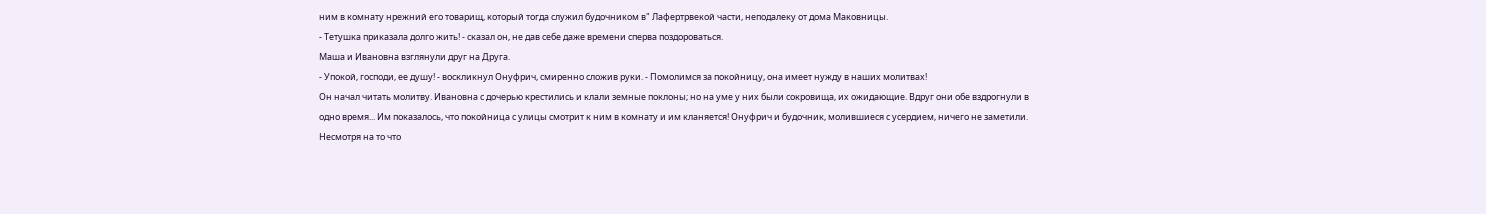ним в комнату нрежний его товарищ, который тогда служил будочником в" Лафертрвекой части, неподалеку от дома Маковницы.
- Тетушка приказала долго жить! - сказал он, не дав себе даже времени сперва поздороваться.
Маша и Ивановна взглянули друг на Друга.
- Упокой, господи, ее душу! - воскликнул Онуфрич, смиренно сложив руки. - Помолимся за покойницу, она имеет нужду в наших молитвах!
Он начал читать молитву. Ивановна с дочерью крестились и клали земные поклоны; но на уме у них были сокровища, их ожидающие. Вдруг они обе вздрогнули в одно время... Им показалось, что покойница с улицы смотрит к ним в комнату и им кланяется! Онуфрич и будочник, молившиеся с усердием, ничего не заметили.
Несмотря на то что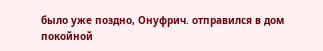было уже поздно, Онуфрич. отправился в дом покойной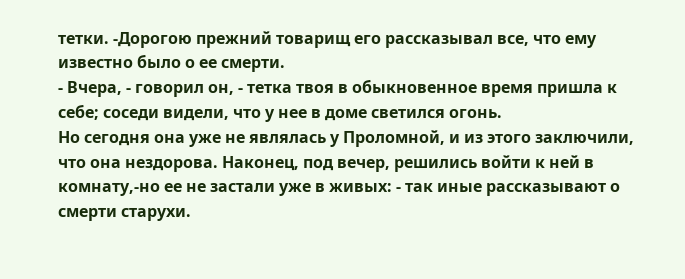тетки. -Дорогою прежний товарищ его рассказывал все, что ему известно было о ее смерти.
- Вчера, - говорил он, - тетка твоя в обыкновенное время пришла к себе; соседи видели, что у нее в доме светился огонь.
Но сегодня она уже не являлась у Проломной, и из этого заключили, что она нездорова. Наконец, под вечер, решились войти к ней в комнату,-но ее не застали уже в живых: - так иные рассказывают о смерти старухи.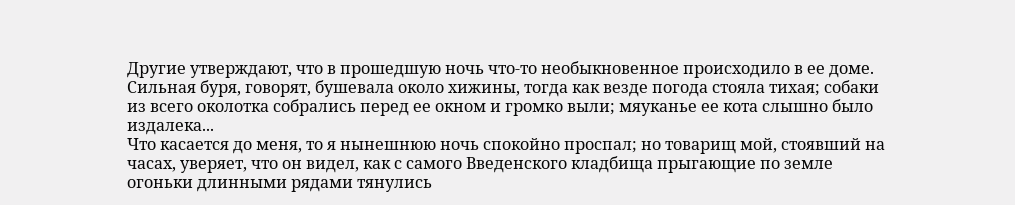Другие утверждают, что в прошедшую ночь что-то необыкновенное происходило в ее доме.
Сильная буря, говорят, бушевала около хижины, тогда как везде погода стояла тихая; собаки из всего околотка собрались перед ее окном и громко выли; мяуканье ее кота слышно было издалека...
Что касается до меня, то я нынешнюю ночь спокойно проспал; но товарищ мой, стоявший на часах, уверяет, что он видел, как с самого Введенского кладбища прыгающие по земле огоньки длинными рядами тянулись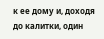к ее дому и, доходя до калитки, один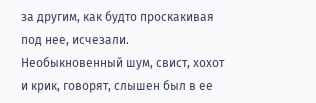за другим, как будто проскакивая под нее, исчезали. Необыкновенный шум, свист, хохот и крик, говорят, слышен был в ее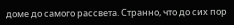доме до самого рассвета. Странно, что до сих пор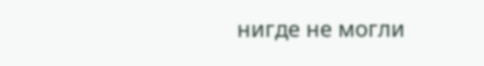нигде не могли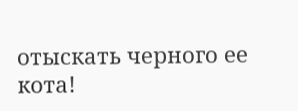отыскать черного ее кота!